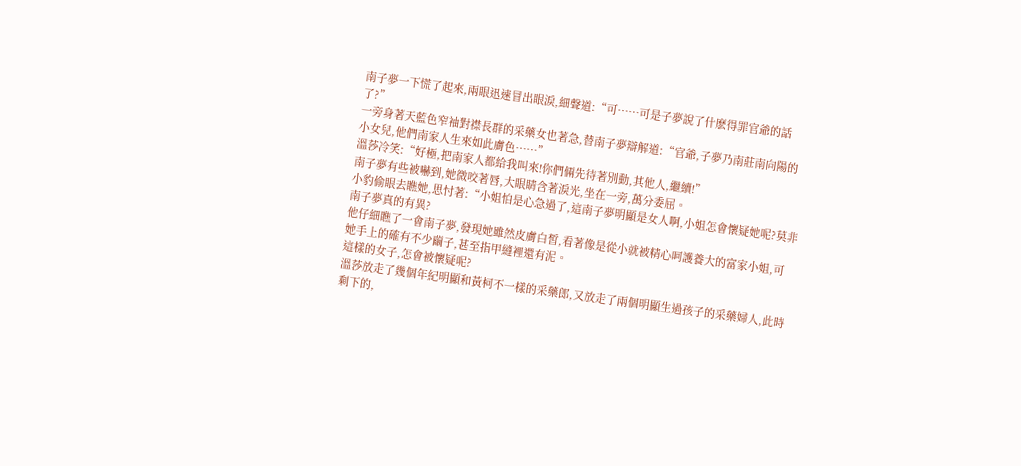南子夢一下慌了起來,兩眼迅速冒出眼淚,細聲道:“可……可是子夢說了什麽得罪官爺的話了?”
一旁身著天藍色窄袖對襟長群的采藥女也著急,替南子夢辯解道:“官爺,子夢乃南莊南向陽的小女兒,他們南家人生來如此膚色……”
溫莎冷笑:“好極,把南家人都給我叫來!你們倆先待著別動,其他人,繼續!”
南子夢有些被嚇到,她微咬著唇,大眼睛含著淚光,坐在一旁,萬分委屈。
小豹偷眼去瞧她,思忖著:“小姐怕是心急過了,這南子夢明顯是女人啊,小姐怎會懷疑她呢?莫非南子夢真的有異?
他仔細瞧了一會南子夢,發現她雖然皮膚白皙,看著像是從小就被精心呵護養大的富家小姐,可她手上的確有不少繭子,甚至指甲縫裡還有泥。
這樣的女子,怎會被懷疑呢?
溫莎放走了幾個年紀明顯和黃柯不一樣的采藥郎,又放走了兩個明顯生過孩子的采藥婦人,此時剩下的,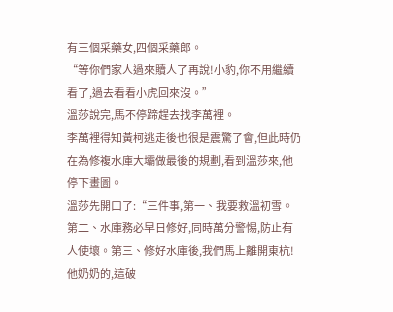有三個采藥女,四個采藥郎。
“等你們家人過來贖人了再說!小豹,你不用繼續看了,過去看看小虎回來沒。”
溫莎說完,馬不停蹄趕去找李萬裡。
李萬裡得知黃柯逃走後也很是震驚了會,但此時仍在為修複水庫大壩做最後的規劃,看到溫莎來,他停下畫圖。
溫莎先開口了:“三件事,第一、我要救溫初雪。第二、水庫務必早日修好,同時萬分警惕,防止有人使壞。第三、修好水庫後,我們馬上離開東杭!他奶奶的,這破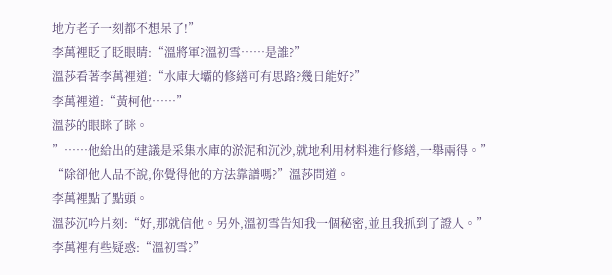地方老子一刻都不想呆了!”
李萬裡眨了眨眼睛:“溫將軍?溫初雪……是誰?”
溫莎看著李萬裡道:“水庫大壩的修繕可有思路?幾日能好?”
李萬裡道:“黃柯他……”
溫莎的眼眯了眯。
”……他給出的建議是采集水庫的淤泥和沉沙,就地利用材料進行修繕,一舉兩得。”
“除卻他人品不說,你覺得他的方法靠譜嗎?”溫莎問道。
李萬裡點了點頭。
溫莎沉吟片刻:“好,那就信他。另外,溫初雪告知我一個秘密,並且我抓到了證人。”
李萬裡有些疑惑:“溫初雪?”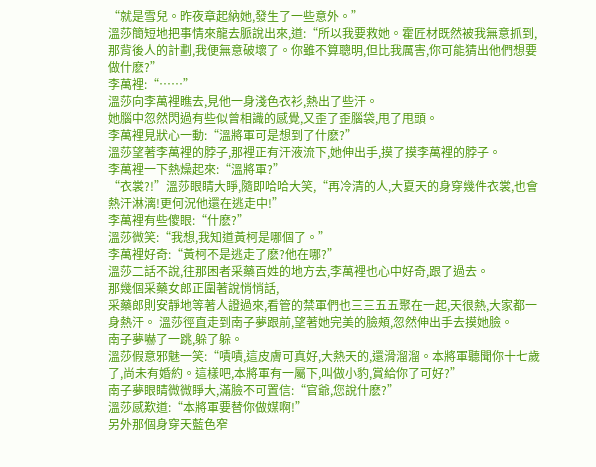“就是雪兒。昨夜章起納她,發生了一些意外。”
溫莎簡短地把事情來龍去脈說出來,道:“所以我要救她。霍匠材既然被我無意抓到,那背後人的計劃,我便無意破壞了。你雖不算聰明,但比我厲害,你可能猜出他們想要做什麽?”
李萬裡:“……”
溫莎向李萬裡瞧去,見他一身淺色衣衫,熱出了些汗。
她腦中忽然閃過有些似曾相識的感覺,又歪了歪腦袋,甩了甩頭。
李萬裡見狀心一動:“溫將軍可是想到了什麽?”
溫莎望著李萬裡的脖子,那裡正有汗液流下,她伸出手,摸了摸李萬裡的脖子。
李萬裡一下熱燥起來:“溫將軍?”
“衣裳?!”溫莎眼睛大睜,隨即哈哈大笑,“再冷清的人,大夏天的身穿幾件衣裳,也會熱汗淋漓!更何況他還在逃走中!”
李萬裡有些傻眼:“什麽?”
溫莎微笑:“我想,我知道黃柯是哪個了。”
李萬裡好奇:“黃柯不是逃走了麽?他在哪?”
溫莎二話不說,往那困者采藥百姓的地方去,李萬裡也心中好奇,跟了過去。
那幾個采藥女郎正圍著說悄悄話,
采藥郎則安靜地等著人證過來,看管的禁軍們也三三五五聚在一起,天很熱,大家都一身熱汗。 溫莎徑直走到南子夢跟前,望著她完美的臉頰,忽然伸出手去摸她臉。
南子夢嚇了一跳,躲了躲。
溫莎假意邪魅一笑:“嘖嘖,這皮膚可真好,大熱天的,還滑溜溜。本將軍聽聞你十七歲了,尚未有婚約。這樣吧,本將軍有一屬下,叫做小豹,賞給你了可好?”
南子夢眼睛微微睜大,滿臉不可置信:“官爺,您說什麽?”
溫莎感歎道:“本將軍要替你做媒啊!”
另外那個身穿天藍色窄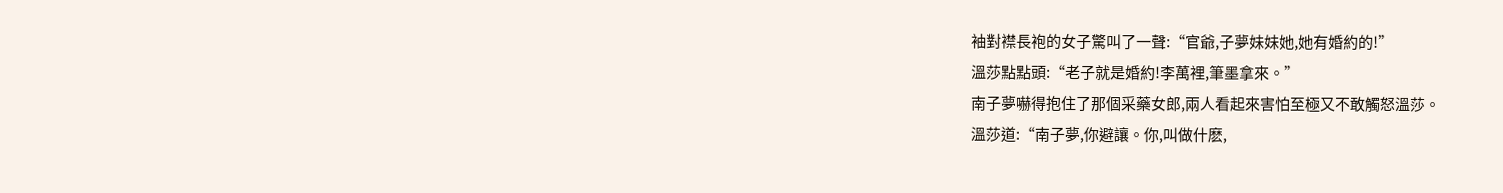袖對襟長袍的女子驚叫了一聲:“官爺,子夢妹妹她,她有婚約的!”
溫莎點點頭:“老子就是婚約!李萬裡,筆墨拿來。”
南子夢嚇得抱住了那個采藥女郎,兩人看起來害怕至極又不敢觸怒溫莎。
溫莎道:“南子夢,你避讓。你,叫做什麽,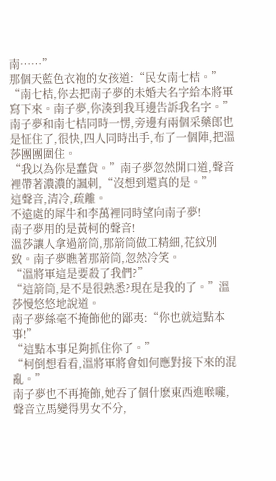南……”
那個天藍色衣袍的女孩道:“民女南七桔。”
“南七桔,你去把南子夢的未婚夫名字給本將軍寫下來。南子夢,你湊到我耳邊告訴我名字。”
南子夢和南七桔同時一愣,旁邊有兩個采藥郎也是怔住了,很快,四人同時出手,布了一個陣,把溫莎團團圍住。
“我以為你是蠢貨。”南子夢忽然開口道,聲音裡帶著濃濃的諷刺,“沒想到還真的是。”
這聲音,清冷,疏離。
不遠處的犀牛和李萬裡同時望向南子夢!
南子夢用的是黃柯的聲音!
溫莎讓人拿過箭筒,那箭筒做工精細,花紋別致。南子夢瞧著那箭筒,忽然冷笑。
“溫將軍這是要殺了我們?”
“這箭筒,是不是很熟悉?現在是我的了。”溫莎慢悠悠地說道。
南子夢絲毫不掩飾他的鄙夷:“你也就這點本事!”
“這點本事足夠抓住你了。”
“柯倒想看看,溫將軍將會如何應對接下來的混亂。”
南子夢也不再掩飾,她吞了個什麽東西進喉嚨,聲音立馬變得男女不分,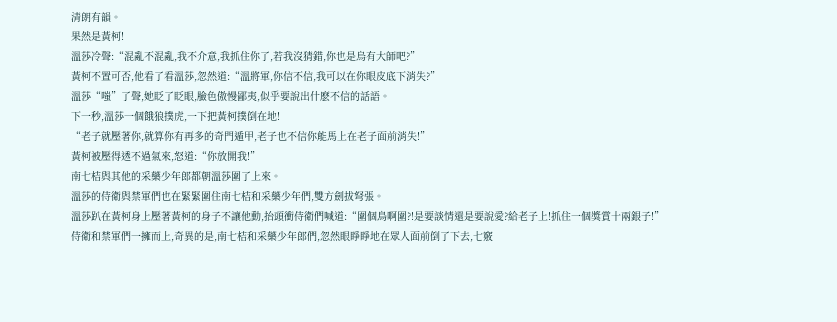清朗有韻。
果然是黃柯!
溫莎冷聲:“混亂不混亂,我不介意,我抓住你了,若我沒猜錯,你也是烏有大師吧?”
黃柯不置可否,他看了看溫莎,忽然道:“溫將軍,你信不信,我可以在你眼皮底下消失?”
溫莎“嗤”了聲,她眨了眨眼,臉色傲慢鄙夷,似乎要說出什麽不信的話語。
下一秒,溫莎一個餓狼撲虎,一下把黃柯撲倒在地!
“老子就壓著你,就算你有再多的奇門遁甲,老子也不信你能馬上在老子面前消失!”
黃柯被壓得透不過氣來,怒道:“你放開我!”
南七桔與其他的采藥少年郎都朝溫莎圍了上來。
溫莎的侍衛與禁軍們也在緊緊圍住南七桔和采藥少年們,雙方劍拔弩張。
溫莎趴在黃柯身上壓著黃柯的身子不讓他動,抬頭衝侍衛們喊道:“圍個鳥啊圍?!是要談情還是要說愛?給老子上!抓住一個獎賞十兩銀子!”
侍衛和禁軍們一擁而上,奇異的是,南七桔和采藥少年郎們,忽然眼睜睜地在眾人面前倒了下去,七竅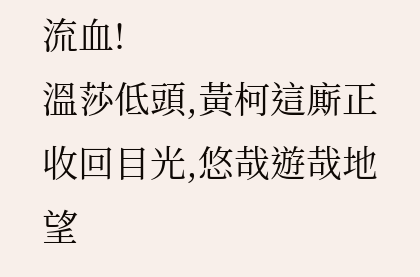流血!
溫莎低頭,黃柯這廝正收回目光,悠哉遊哉地望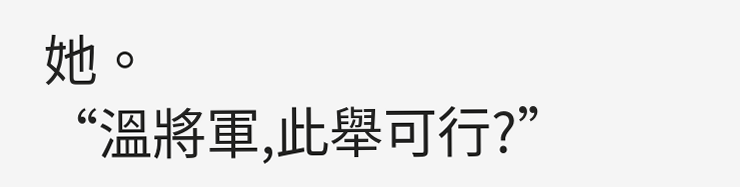她。
“溫將軍,此舉可行?”